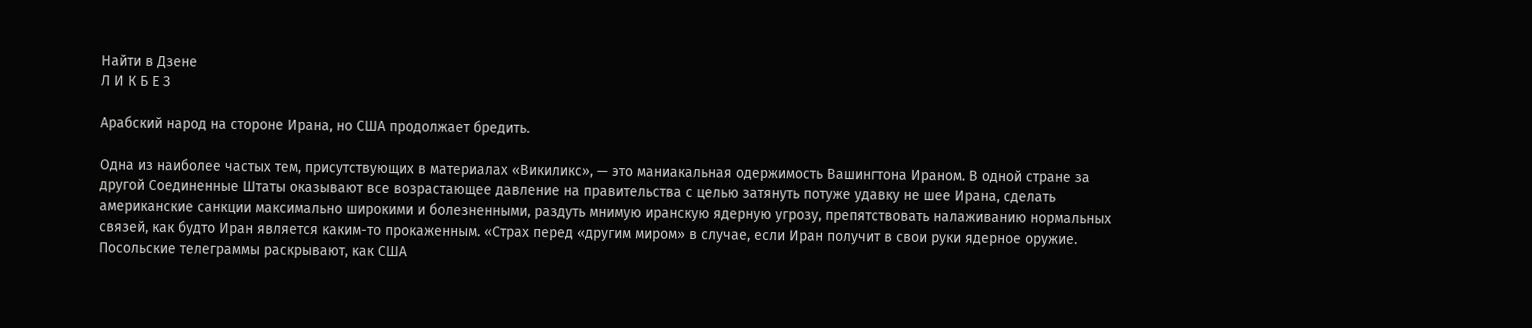Найти в Дзене
Л И К Б Е З

Арабский народ на стороне Ирана, но США продолжает бредить.

Одна из наиболее частых тем, присутствующих в материалах «Викиликс», — это маниакальная одержимость Вашингтона Ираном. В одной стране за другой Соединенные Штаты оказывают все возрастающее давление на правительства с целью затянуть потуже удавку не шее Ирана, сделать американские санкции максимально широкими и болезненными, раздуть мнимую иранскую ядерную угрозу, препятствовать налаживанию нормальных связей, как будто Иран является каким-то прокаженным. «Страх перед «другим миром» в случае, если Иран получит в свои руки ядерное оружие. Посольские телеграммы раскрывают, как США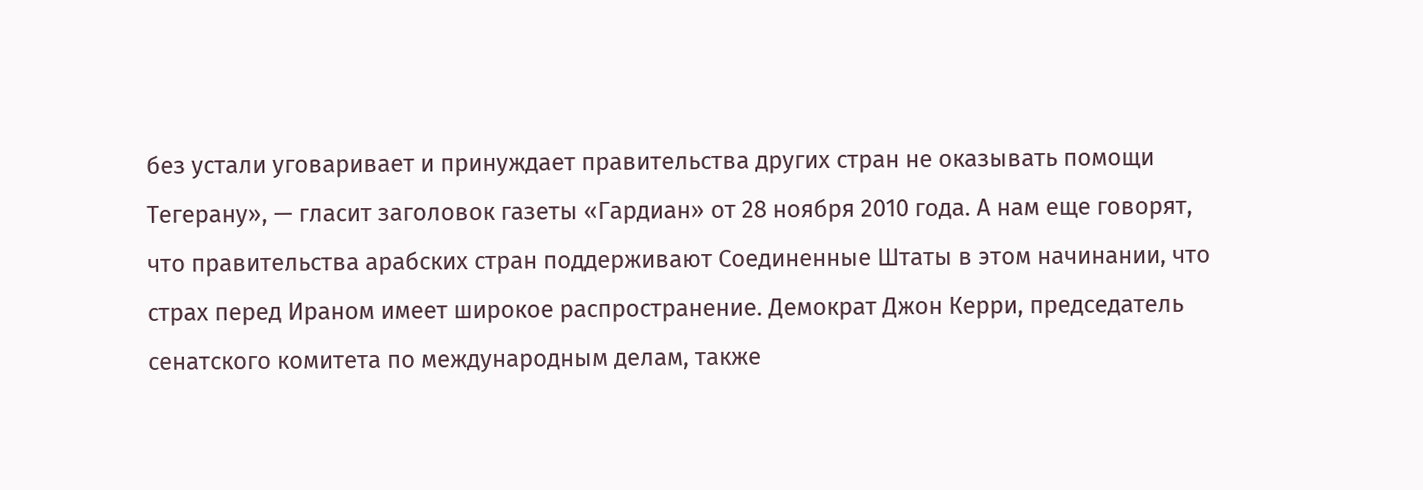без устали уговаривает и принуждает правительства других стран не оказывать помощи Тегерану», — гласит заголовок газеты «Гардиан» от 28 ноября 2010 года. А нам еще говорят, что правительства арабских стран поддерживают Соединенные Штаты в этом начинании, что страх перед Ираном имеет широкое распространение. Демократ Джон Керри, председатель сенатского комитета по международным делам, также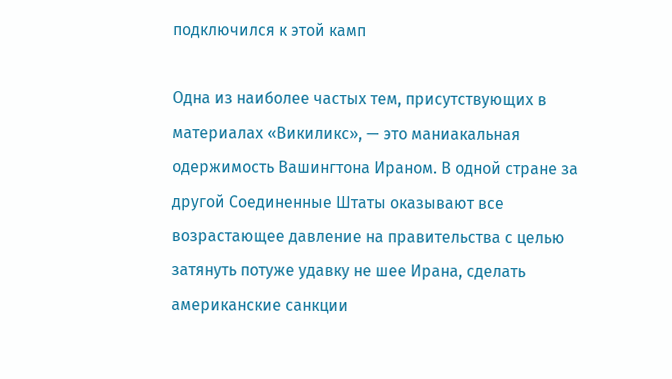подключился к этой камп

Одна из наиболее частых тем, присутствующих в материалах «Викиликс», — это маниакальная одержимость Вашингтона Ираном. В одной стране за другой Соединенные Штаты оказывают все возрастающее давление на правительства с целью затянуть потуже удавку не шее Ирана, сделать американские санкции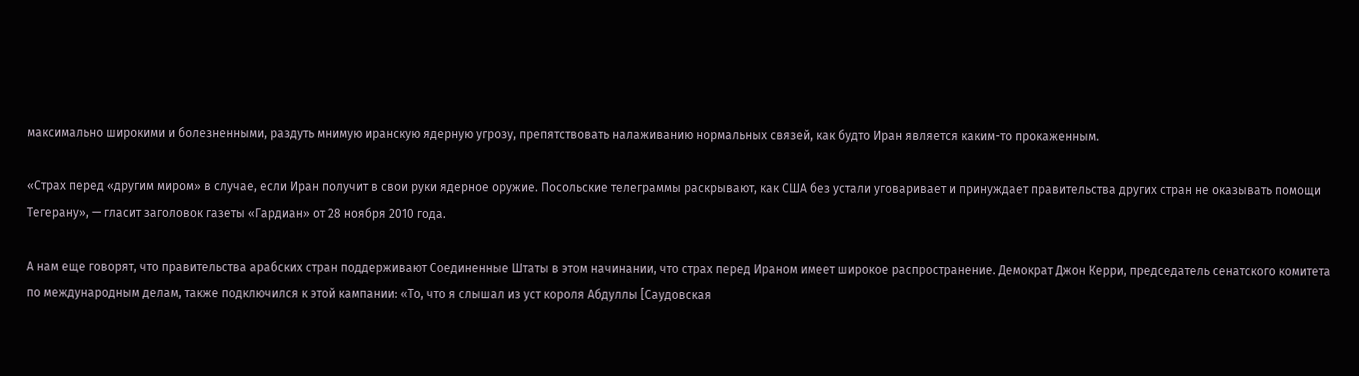максимально широкими и болезненными, раздуть мнимую иранскую ядерную угрозу, препятствовать налаживанию нормальных связей, как будто Иран является каким-то прокаженным.

«Страх перед «другим миром» в случае, если Иран получит в свои руки ядерное оружие. Посольские телеграммы раскрывают, как США без устали уговаривает и принуждает правительства других стран не оказывать помощи Тегерану», — гласит заголовок газеты «Гардиан» от 28 ноября 2010 года.

А нам еще говорят, что правительства арабских стран поддерживают Соединенные Штаты в этом начинании, что страх перед Ираном имеет широкое распространение. Демократ Джон Керри, председатель сенатского комитета по международным делам, также подключился к этой кампании: «То, что я слышал из уст короля Абдуллы [Саудовская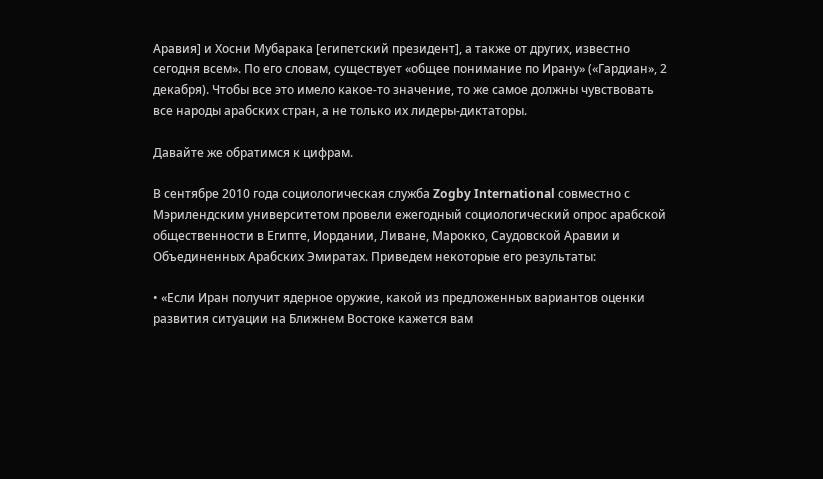Аравия] и Хосни Мубарака [египетский президент], а также от других, известно сегодня всем». По его словам, существует «общее понимание по Ирану» («Гардиан», 2 декабря). Чтобы все это имело какое-то значение, то же самое должны чувствовать все народы арабских стран, а не только их лидеры-диктаторы.

Давайте же обратимся к цифрам.

В сентябре 2010 года социологическая служба Zogby International совместно с Мэрилендским университетом провели ежегодный социологический опрос арабской общественности в Египте, Иордании, Ливане, Марокко, Саудовской Аравии и Объединенных Арабских Эмиратах. Приведем некоторые его результаты:

• «Если Иран получит ядерное оружие, какой из предложенных вариантов оценки развития ситуации на Ближнем Востоке кажется вам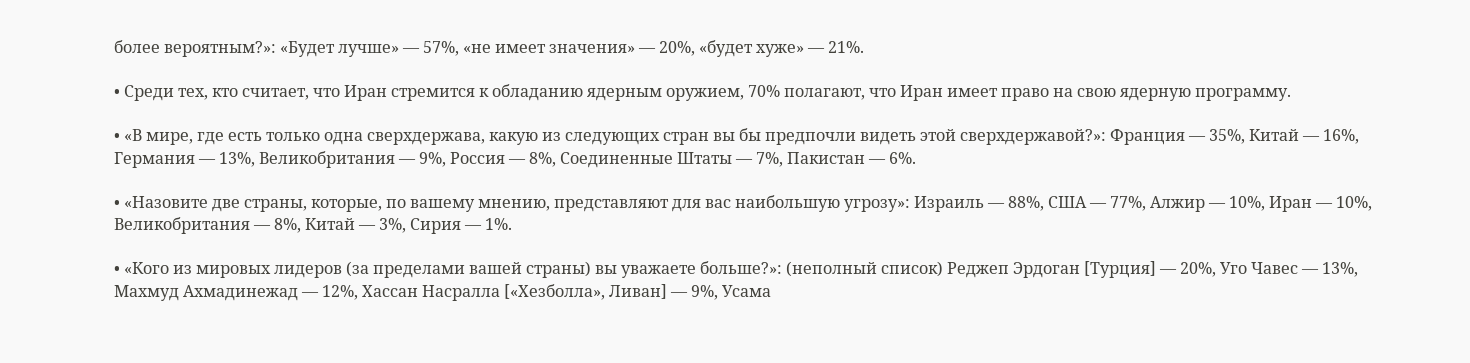более вероятным?»: «Будет лучше» — 57%, «не имеет значения» — 20%, «будет хуже» — 21%.

• Среди тех, кто считает, что Иран стремится к обладанию ядерным оружием, 70% полагают, что Иран имеет право на свою ядерную программу.

• «В мире, где есть только одна сверхдержава, какую из следующих стран вы бы предпочли видеть этой сверхдержавой?»: Франция — 35%, Китай — 16%, Германия — 13%, Великобритания — 9%, Россия — 8%, Соединенные Штаты — 7%, Пакистан — 6%.

• «Назовите две страны, которые, по вашему мнению, представляют для вас наибольшую угрозу»: Израиль — 88%, США — 77%, Алжир — 10%, Иран — 10%, Великобритания — 8%, Китай — 3%, Сирия — 1%.

• «Кого из мировых лидеров (за пределами вашей страны) вы уважаете больше?»: (неполный список) Реджеп Эрдоган [Турция] — 20%, Уго Чавес — 13%, Махмуд Ахмадинежад — 12%, Хассан Насралла [«Хезболла», Ливан] — 9%, Усама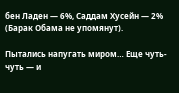бен Ладен — 6%, Саддам Хусейн — 2% (Барак Обама не упомянут).

Пытались напугать миром… Еще чуть-чуть — и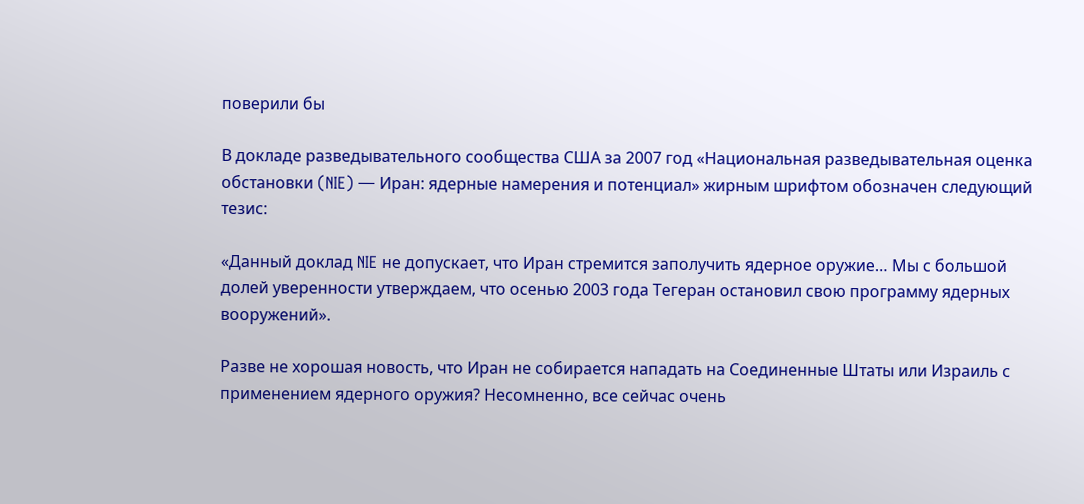поверили бы

В докладе разведывательного сообщества США за 2007 год «Национальная разведывательная оценка обстановки (NIE) — Иран: ядерные намерения и потенциал» жирным шрифтом обозначен следующий тезис:

«Данный доклад NIE не допускает, что Иран стремится заполучить ядерное оружие… Мы с большой долей уверенности утверждаем, что осенью 2003 года Тегеран остановил свою программу ядерных вооружений».

Разве не хорошая новость, что Иран не собирается нападать на Соединенные Штаты или Израиль с применением ядерного оружия? Несомненно, все сейчас очень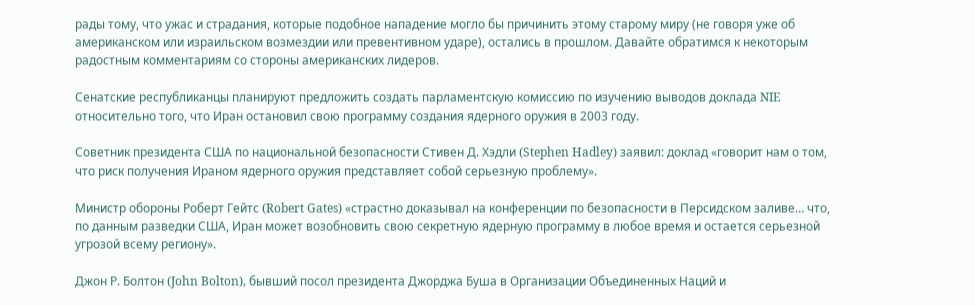рады тому, что ужас и страдания, которые подобное нападение могло бы причинить этому старому миру (не говоря уже об американском или израильском возмездии или превентивном ударе), остались в прошлом. Давайте обратимся к некоторым радостным комментариям со стороны американских лидеров.

Сенатские республиканцы планируют предложить создать парламентскую комиссию по изучению выводов доклада NIE относительно того, что Иран остановил свою программу создания ядерного оружия в 2003 году.

Советник президента США по национальной безопасности Стивен Д. Хэдли (Stephen Hadley) заявил: доклад «говорит нам о том, что риск получения Ираном ядерного оружия представляет собой серьезную проблему».

Министр обороны Роберт Гейтс (Robert Gates) «страстно доказывал на конференции по безопасности в Персидском заливе… что, по данным разведки США, Иран может возобновить свою секретную ядерную программу в любое время и остается серьезной угрозой всему региону».

Джон Р. Болтон (John Bolton), бывший посол президента Джорджа Буша в Организации Объединенных Наций и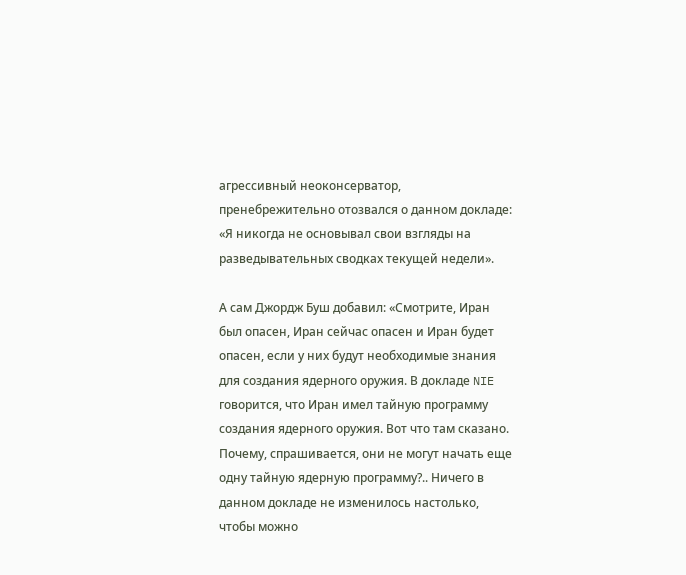агрессивный неоконсерватор, пренебрежительно отозвался о данном докладе: «Я никогда не основывал свои взгляды на разведывательных сводках текущей недели».

А сам Джордж Буш добавил: «Смотрите, Иран был опасен, Иран сейчас опасен и Иран будет опасен, если у них будут необходимые знания для создания ядерного оружия. В докладе NIE говорится, что Иран имел тайную программу создания ядерного оружия. Вот что там сказано. Почему, спрашивается, они не могут начать еще одну тайную ядерную программу?.. Ничего в данном докладе не изменилось настолько, чтобы можно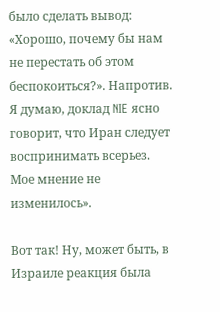было сделать вывод: «Хорошо, почему бы нам не перестать об этом беспокоиться?». Напротив. Я думаю, доклад NIE ясно говорит, что Иран следует воспринимать всерьез. Мое мнение не изменилось».

Вот так! Ну, может быть, в Израиле реакция была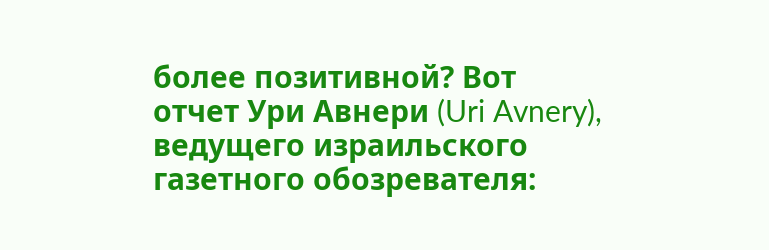более позитивной? Вот отчет Ури Авнери (Uri Avnery), ведущего израильского газетного обозревателя: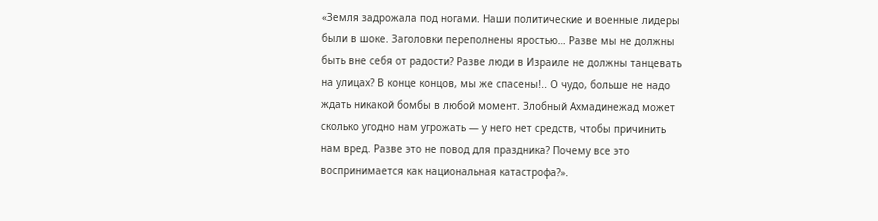«Земля задрожала под ногами. Наши политические и военные лидеры были в шоке. Заголовки переполнены яростью… Разве мы не должны быть вне себя от радости? Разве люди в Израиле не должны танцевать на улицах? В конце концов, мы же спасены!.. О чудо, больше не надо ждать никакой бомбы в любой момент. Злобный Ахмадинежад может сколько угодно нам угрожать — у него нет средств, чтобы причинить нам вред. Разве это не повод для праздника? Почему все это воспринимается как национальная катастрофа?».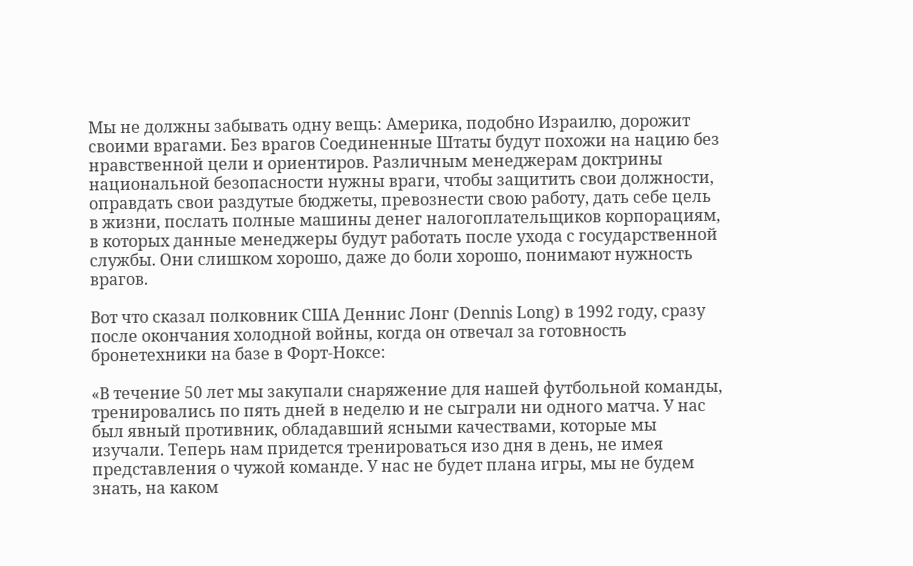Мы не должны забывать одну вещь: Америка, подобно Израилю, дорожит своими врагами. Без врагов Соединенные Штаты будут похожи на нацию без нравственной цели и ориентиров. Различным менеджерам доктрины национальной безопасности нужны враги, чтобы защитить свои должности, оправдать свои раздутые бюджеты, превознести свою работу, дать себе цель в жизни, послать полные машины денег налогоплательщиков корпорациям, в которых данные менеджеры будут работать после ухода с государственной службы. Они слишком хорошо, даже до боли хорошо, понимают нужность врагов.

Вот что сказал полковник США Деннис Лонг (Dennis Long) в 1992 году, сразу после окончания холодной войны, когда он отвечал за готовность бронетехники на базе в Форт-Ноксе:

«В течение 50 лет мы закупали снаряжение для нашей футбольной команды, тренировались по пять дней в неделю и не сыграли ни одного матча. У нас был явный противник, обладавший ясными качествами, которые мы изучали. Теперь нам придется тренироваться изо дня в день, не имея представления о чужой команде. У нас не будет плана игры, мы не будем знать, на каком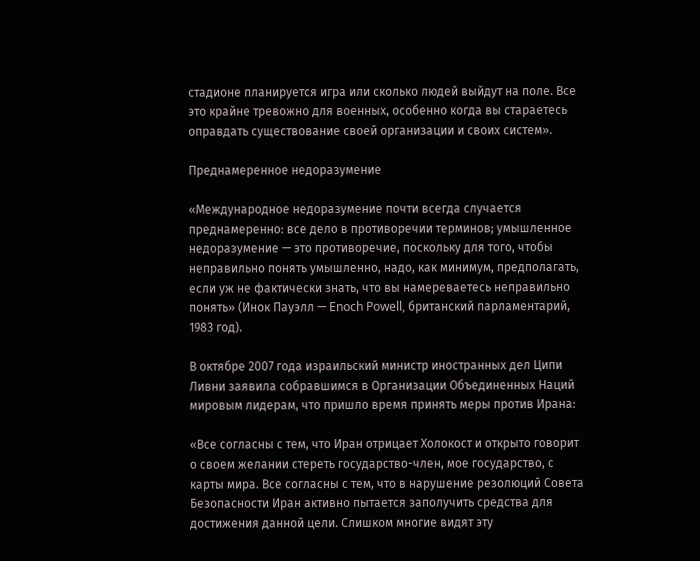стадионе планируется игра или сколько людей выйдут на поле. Все это крайне тревожно для военных, особенно когда вы стараетесь оправдать существование своей организации и своих систем».

Преднамеренное недоразумение

«Международное недоразумение почти всегда случается преднамеренно: все дело в противоречии терминов; умышленное недоразумение — это противоречие, поскольку для того, чтобы неправильно понять умышленно, надо, как минимум, предполагать, если уж не фактически знать, что вы намереваетесь неправильно понять» (Инок Пауэлл — Enoch Powell, британский парламентарий, 1983 год).

В октябре 2007 года израильский министр иностранных дел Ципи Ливни заявила собравшимся в Организации Объединенных Наций мировым лидерам, что пришло время принять меры против Ирана:

«Все согласны с тем, что Иран отрицает Холокост и открыто говорит о своем желании стереть государство-член, мое государство, с карты мира. Все согласны с тем, что в нарушение резолюций Совета Безопасности Иран активно пытается заполучить средства для достижения данной цели. Слишком многие видят эту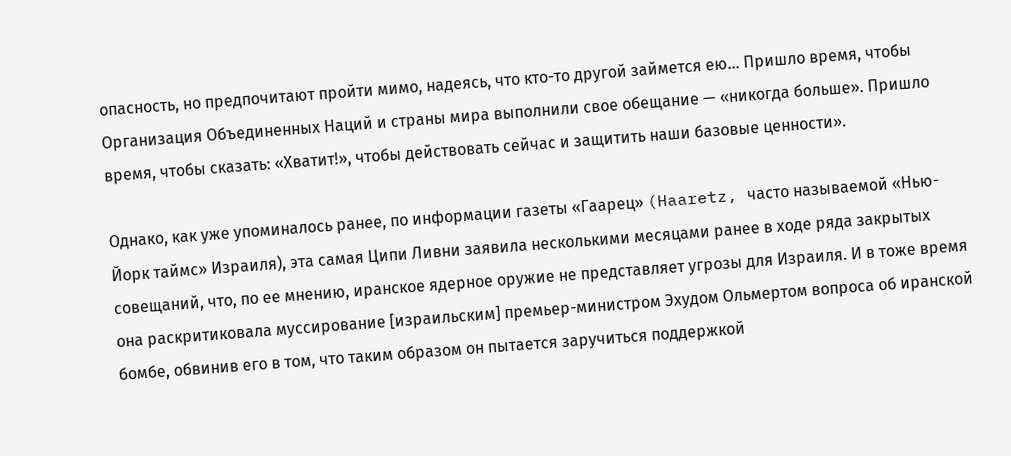опасность, но предпочитают пройти мимо, надеясь, что кто-то другой займется ею… Пришло время, чтобы Организация Объединенных Наций и страны мира выполнили свое обещание — «никогда больше». Пришло время, чтобы сказать: «Хватит!», чтобы действовать сейчас и защитить наши базовые ценности».

Однако, как уже упоминалось ранее, по информации газеты «Гаарец» (Haaretz, часто называемой «Нью-Йорк таймс» Израиля), эта самая Ципи Ливни заявила несколькими месяцами ранее в ходе ряда закрытых совещаний, что, по ее мнению, иранское ядерное оружие не представляет угрозы для Израиля. И в тоже время она раскритиковала муссирование [израильским] премьер-министром Эхудом Ольмертом вопроса об иранской бомбе, обвинив его в том, что таким образом он пытается заручиться поддержкой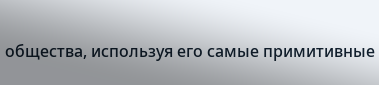общества, используя его самые примитивные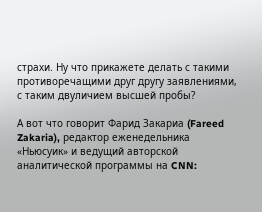страхи. Ну что прикажете делать с такими противоречащими друг другу заявлениями, с таким двуличием высшей пробы?

А вот что говорит Фарид Закариа (Fareed Zakaria), редактор еженедельника «Ньюсуик» и ведущий авторской аналитической программы на CNN: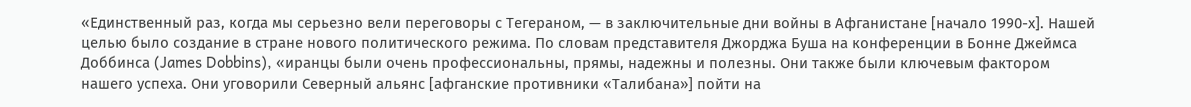«Единственный раз, когда мы серьезно вели переговоры с Тегераном, — в заключительные дни войны в Афганистане [начало 1990-х]. Нашей целью было создание в стране нового политического режима. По словам представителя Джорджа Буша на конференции в Бонне Джеймса Доббинса (James Dobbins), «иранцы были очень профессиональны, прямы, надежны и полезны. Они также были ключевым фактором нашего успеха. Они уговорили Северный альянс [афганские противники «Талибана»] пойти на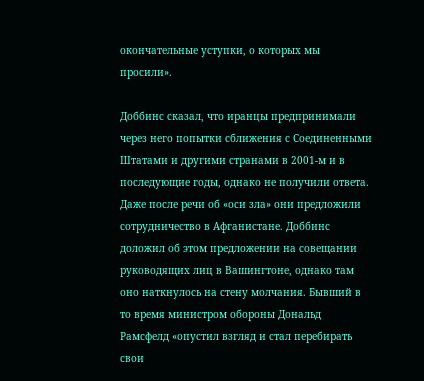окончательные уступки, о которых мы просили».

Доббинс сказал, что иранцы предпринимали через него попытки сближения с Соединенными Штатами и другими странами в 2001-м и в последующие годы, однако не получили ответа. Даже после речи об «оси зла» они предложили сотрудничество в Афганистане. Доббинс доложил об этом предложении на совещании руководящих лиц в Вашингтоне, однако там оно наткнулось на стену молчания. Бывший в то время министром обороны Дональд Рамсфелд «опустил взгляд и стал перебирать свои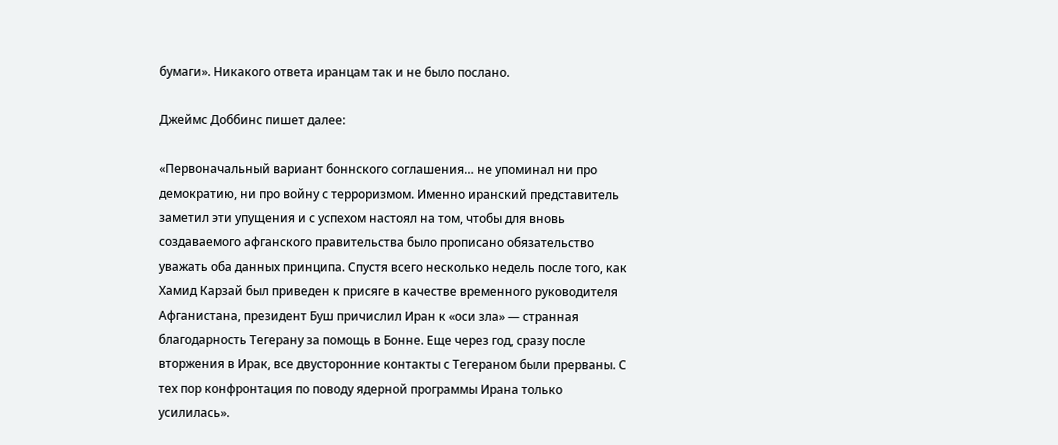бумаги». Никакого ответа иранцам так и не было послано.

Джеймс Доббинс пишет далее:

«Первоначальный вариант боннского соглашения… не упоминал ни про демократию, ни про войну с терроризмом. Именно иранский представитель заметил эти упущения и с успехом настоял на том, чтобы для вновь создаваемого афганского правительства было прописано обязательство уважать оба данных принципа. Спустя всего несколько недель после того, как Хамид Карзай был приведен к присяге в качестве временного руководителя Афганистана, президент Буш причислил Иран к «оси зла» — странная благодарность Тегерану за помощь в Бонне. Еще через год, сразу после вторжения в Ирак, все двусторонние контакты с Тегераном были прерваны. С тех пор конфронтация по поводу ядерной программы Ирана только усилилась».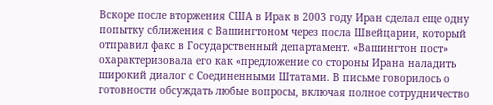Вскоре после вторжения США в Ирак в 2003 году Иран сделал еще одну попытку сближения с Вашингтоном через посла Швейцарии, который отправил факс в Государственный департамент. «Вашингтон пост» охарактеризовала его как «предложение со стороны Ирана наладить широкий диалог с Соединенными Штатами. В письме говорилось о готовности обсуждать любые вопросы, включая полное сотрудничество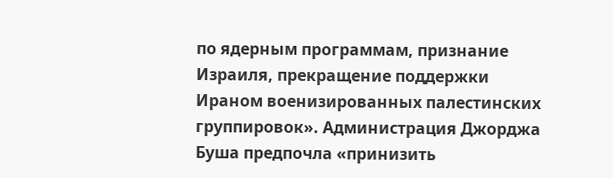по ядерным программам, признание Израиля, прекращение поддержки Ираном военизированных палестинских группировок». Администрация Джорджа Буша предпочла «принизить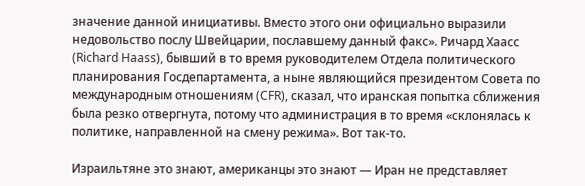значение данной инициативы. Вместо этого они официально выразили недовольство послу Швейцарии, пославшему данный факс». Ричард Хаасс (Richard Haass), бывший в то время руководителем Отдела политического планирования Госдепартамента, а ныне являющийся президентом Совета по международным отношениям (CFR), сказал, что иранская попытка сближения была резко отвергнута, потому что администрация в то время «склонялась к политике, направленной на смену режима». Вот так-то.

Израильтяне это знают, американцы это знают — Иран не представляет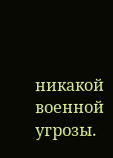никакой военной угрозы.